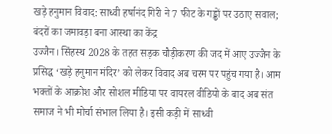खड़े हनुमान विवाद: साध्वी हर्षानंद गिरी ने 7 फीट के गड्ढों पर उठाए सवाल; बंदरों का जमावड़ा बना आस्था का केंद्र
उज्जैन। सिंहस्थ 2028 के तहत सड़क चौड़ीकरण की जद में आए उज्जैन के प्रसिद्ध ‘खड़े हनुमान मंदिर’ को लेकर विवाद अब चरम पर पहुंच गया है। आम भक्तों के आक्रोश और सोशल मीडिया पर वायरल वीडियो के बाद अब संत समाज ने भी मोर्चा संभाल लिया है। इसी कड़ी में साध्वी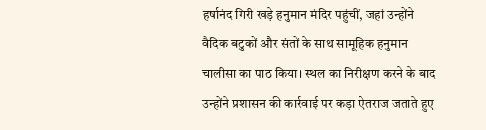हर्षानंद गिरी खड़े हनुमान मंदिर पहुंचीं, जहां उन्होंने वैदिक बटुकों और संतों के साथ सामूहिक हनुमान चालीसा का पाठ किया। स्थल का निरीक्षण करने के बाद उन्होंने प्रशासन की कार्रवाई पर कड़ा ऐतराज जताते हुए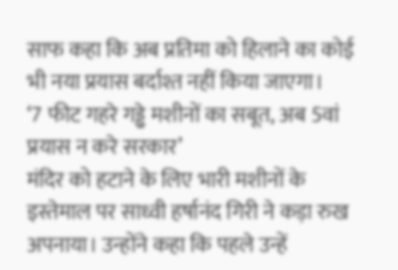साफ कहा कि अब प्रतिमा को हिलाने का कोई भी नया प्रयास बर्दाश्त नहीं किया जाएगा।
‘7 फीट गहरे गड्ढे मशीनों का सबूत, अब 5वां प्रयास न करे सरकार’
मंदिर को हटाने के लिए भारी मशीनों के इस्तेमाल पर साध्वी हर्षानंद गिरी ने कड़ा रुख अपनाया। उन्होंने कहा कि पहले उन्हें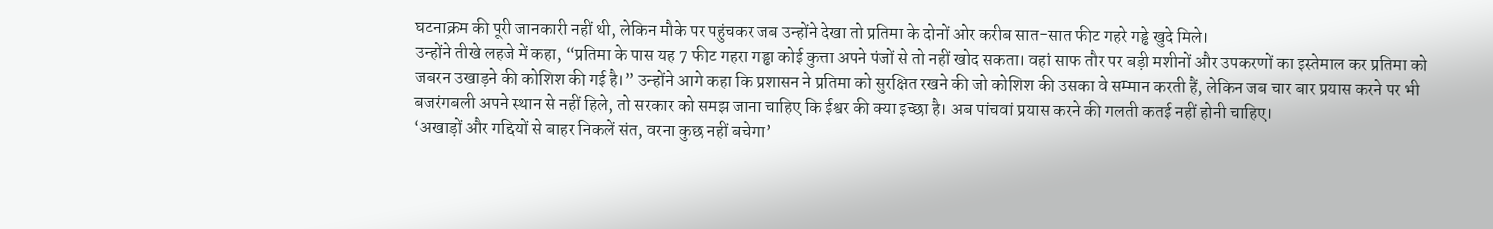घटनाक्रम की पूरी जानकारी नहीं थी, लेकिन मौके पर पहुंचकर जब उन्होंने देखा तो प्रतिमा के दोनों ओर करीब सात-सात फीट गहरे गड्ढे खुदे मिले।
उन्होंने तीखे लहजे में कहा, “प्रतिमा के पास यह 7 फीट गहरा गड्ढा कोई कुत्ता अपने पंजों से तो नहीं खोद सकता। वहां साफ तौर पर बड़ी मशीनों और उपकरणों का इस्तेमाल कर प्रतिमा को जबरन उखाड़ने की कोशिश की गई है।” उन्होंने आगे कहा कि प्रशासन ने प्रतिमा को सुरक्षित रखने की जो कोशिश की उसका वे सम्मान करती हैं, लेकिन जब चार बार प्रयास करने पर भी बजरंगबली अपने स्थान से नहीं हिले, तो सरकार को समझ जाना चाहिए कि ईश्वर की क्या इच्छा है। अब पांचवां प्रयास करने की गलती कतई नहीं होनी चाहिए।
‘अखाड़ों और गद्दियों से बाहर निकलें संत, वरना कुछ नहीं बचेगा’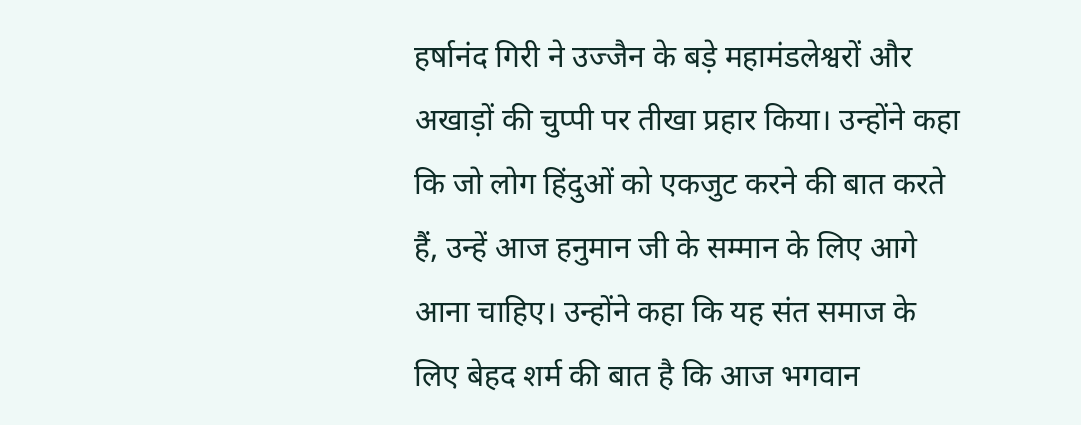हर्षानंद गिरी ने उज्जैन के बड़े महामंडलेश्वरों और अखाड़ों की चुप्पी पर तीखा प्रहार किया। उन्होंने कहा कि जो लोग हिंदुओं को एकजुट करने की बात करते हैं, उन्हें आज हनुमान जी के सम्मान के लिए आगे आना चाहिए। उन्होंने कहा कि यह संत समाज के लिए बेहद शर्म की बात है कि आज भगवान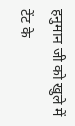हनुमान जी को खुले में टेंट के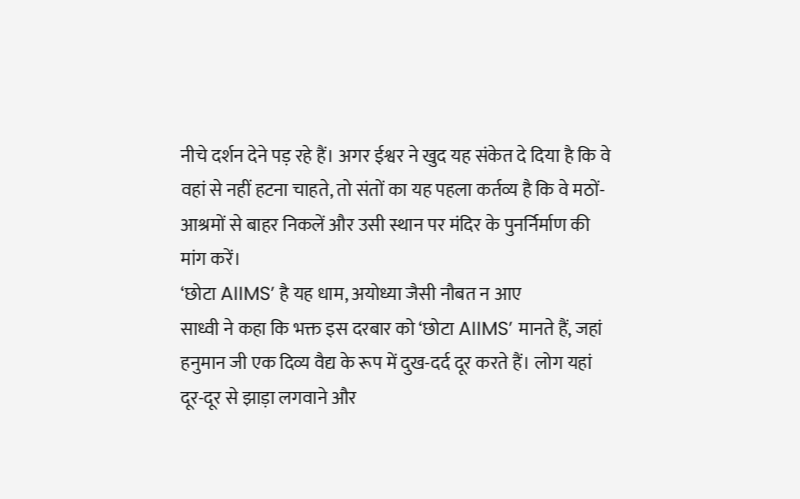नीचे दर्शन देने पड़ रहे हैं। अगर ईश्वर ने खुद यह संकेत दे दिया है कि वे वहां से नहीं हटना चाहते, तो संतों का यह पहला कर्तव्य है कि वे मठों-आश्रमों से बाहर निकलें और उसी स्थान पर मंदिर के पुनर्निर्माण की मांग करें।
‘छोटा AIIMS’ है यह धाम, अयोध्या जैसी नौबत न आए
साध्वी ने कहा कि भक्त इस दरबार को ‘छोटा AIIMS’ मानते हैं, जहां हनुमान जी एक दिव्य वैद्य के रूप में दुख-दर्द दूर करते हैं। लोग यहां दूर-दूर से झाड़ा लगवाने और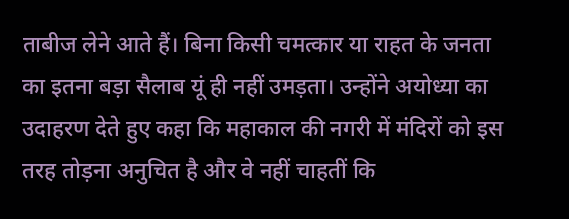ताबीज लेने आते हैं। बिना किसी चमत्कार या राहत के जनता का इतना बड़ा सैलाब यूं ही नहीं उमड़ता। उन्होंने अयोध्या का उदाहरण देते हुए कहा कि महाकाल की नगरी में मंदिरों को इस तरह तोड़ना अनुचित है और वे नहीं चाहतीं कि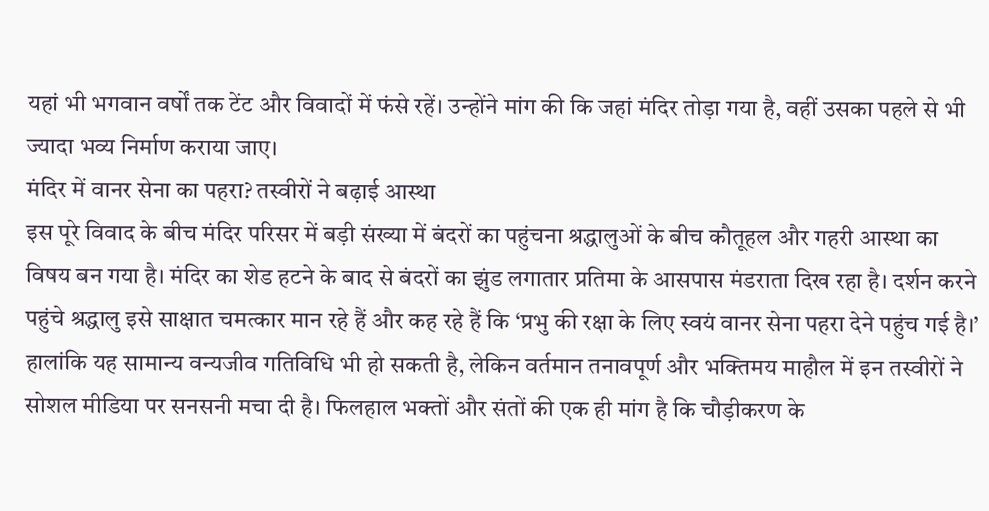यहां भी भगवान वर्षों तक टेंट और विवादों में फंसे रहें। उन्होंने मांग की कि जहां मंदिर तोड़ा गया है, वहीं उसका पहले से भी ज्यादा भव्य निर्माण कराया जाए।
मंदिर में वानर सेना का पहरा? तस्वीरों ने बढ़ाई आस्था
इस पूरे विवाद के बीच मंदिर परिसर में बड़ी संख्या में बंदरों का पहुंचना श्रद्धालुओं के बीच कौतूहल और गहरी आस्था का विषय बन गया है। मंदिर का शेड हटने के बाद से बंदरों का झुंड लगातार प्रतिमा के आसपास मंडराता दिख रहा है। दर्शन करने पहुंचे श्रद्धालु इसे साक्षात चमत्कार मान रहे हैं और कह रहे हैं कि ‘प्रभु की रक्षा के लिए स्वयं वानर सेना पहरा देने पहुंच गई है।’ हालांकि यह सामान्य वन्यजीव गतिविधि भी हो सकती है, लेकिन वर्तमान तनावपूर्ण और भक्तिमय माहौल में इन तस्वीरों ने सोशल मीडिया पर सनसनी मचा दी है। फिलहाल भक्तों और संतों की एक ही मांग है कि चौड़ीकरण के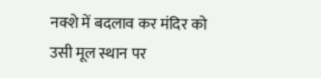नक्शे में बदलाव कर मंदिर को उसी मूल स्थान पर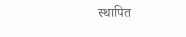स्थापित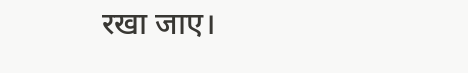रखा जाए।